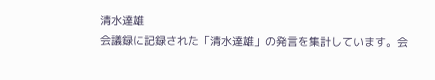清水達雄
会議録に記録された「清水達雄」の発言を集計しています。会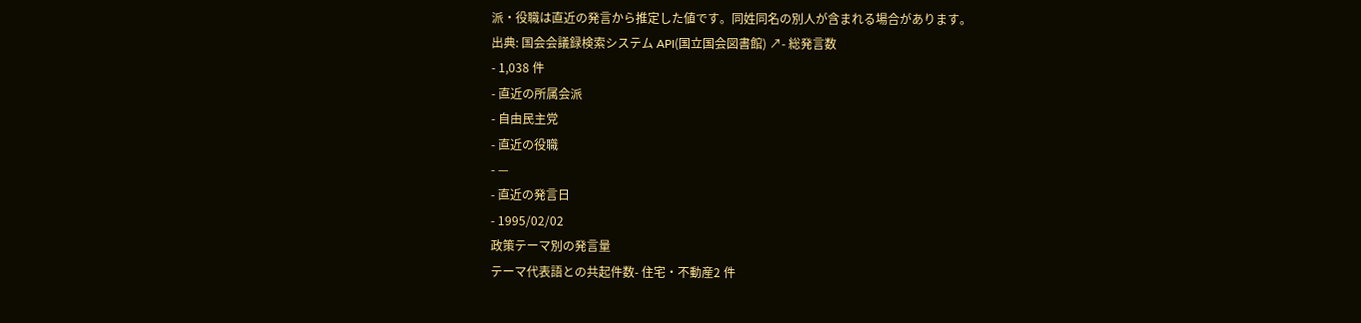派・役職は直近の発言から推定した値です。同姓同名の別人が含まれる場合があります。
出典: 国会会議録検索システム API(国立国会図書館) ↗- 総発言数
- 1,038 件
- 直近の所属会派
- 自由民主党
- 直近の役職
- —
- 直近の発言日
- 1995/02/02
政策テーマ別の発言量
テーマ代表語との共起件数- 住宅・不動産2 件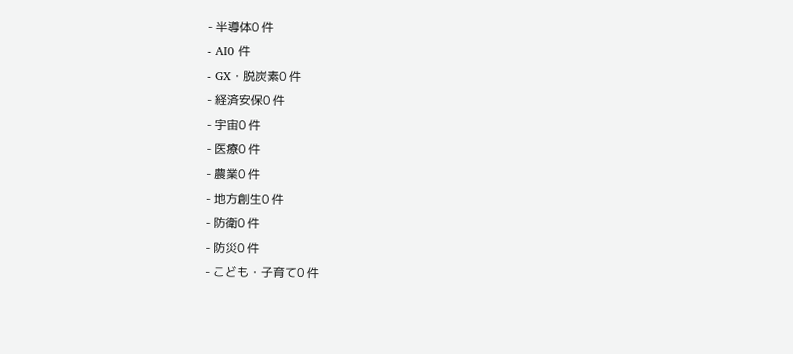- 半導体0 件
- AI0 件
- GX・脱炭素0 件
- 経済安保0 件
- 宇宙0 件
- 医療0 件
- 農業0 件
- 地方創生0 件
- 防衛0 件
- 防災0 件
- こども・子育て0 件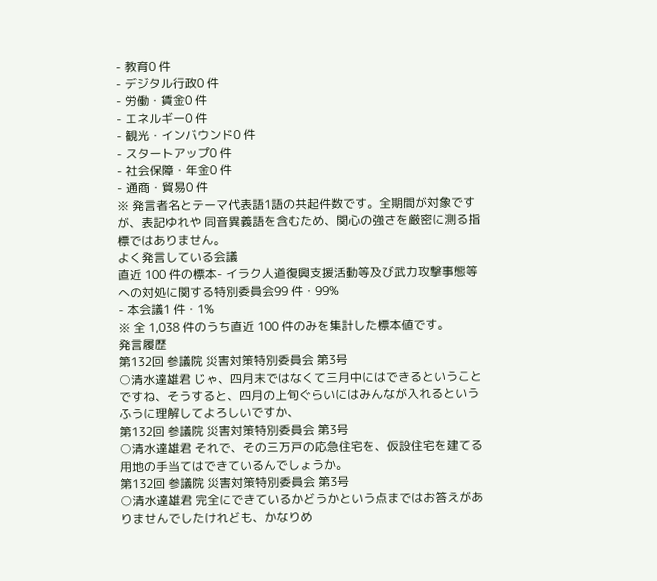- 教育0 件
- デジタル行政0 件
- 労働・賃金0 件
- エネルギー0 件
- 観光・インバウンド0 件
- スタートアップ0 件
- 社会保障・年金0 件
- 通商・貿易0 件
※ 発言者名とテーマ代表語1語の共起件数です。全期間が対象ですが、表記ゆれや 同音異義語を含むため、関心の強さを厳密に測る指標ではありません。
よく発言している会議
直近 100 件の標本- イラク人道復興支援活動等及び武力攻撃事態等への対処に関する特別委員会99 件・99%
- 本会議1 件・1%
※ 全 1,038 件のうち直近 100 件のみを集計した標本値です。
発言履歴
第132回 参議院 災害対策特別委員会 第3号
○清水達雄君 じゃ、四月末ではなくて三月中にはできるということですね、そうすると、四月の上旬ぐらいにはみんなが入れるというふうに理解してよろしいですか、
第132回 参議院 災害対策特別委員会 第3号
○清水達雄君 それで、その三万戸の応急住宅を、仮設住宅を建てる用地の手当てはできているんでしょうか。
第132回 参議院 災害対策特別委員会 第3号
○清水達雄君 完全にできているかどうかという点まではお答えがありませんでしたけれども、かなりめ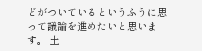どがついているというふうに思って議論を進めたいと思います。 土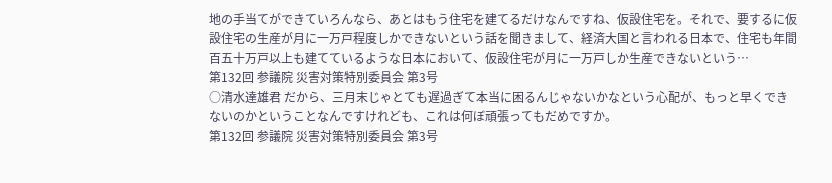地の手当てができていろんなら、あとはもう住宅を建てるだけなんですね、仮設住宅を。それで、要するに仮設住宅の生産が月に一万戸程度しかできないという話を聞きまして、経済大国と言われる日本で、住宅も年間百五十万戸以上も建てているような日本において、仮設住宅が月に一万戸しか生産できないという…
第132回 参議院 災害対策特別委員会 第3号
○清水達雄君 だから、三月末じゃとても遅過ぎて本当に困るんじゃないかなという心配が、もっと早くできないのかということなんですけれども、これは何ぼ頑張ってもだめですか。
第132回 参議院 災害対策特別委員会 第3号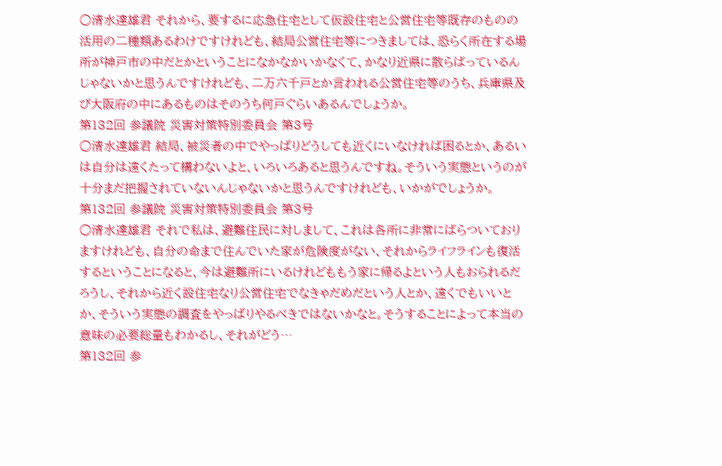○清水達雄君 それから、要するに応急住宅として仮設住宅と公営住宅等既存のものの活用の二種類あるわけですけれども、結局公営住宅等につきましては、恐らく所在する場所が神戸市の中だとかということになかなかいかなくて、かなり近県に散らばっているんじゃないかと思うんですけれども、二万六千戸とか言われる公営住宅等のうち、兵庫県及び大阪府の中にあるものはそのうち何戸ぐらいあるんでしょうか。
第132回 参議院 災害対策特別委員会 第3号
○清水達雄君 結局、被災者の中でやっぱりどうしても近くにいなければ困るとか、あるいは自分は遠くたって構わないよと、いろいろあると思うんですね。そういう実態というのが十分まだ把握されていないんじゃないかと思うんですけれども、いかがでしょうか。
第132回 参議院 災害対策特別委員会 第3号
○清水達雄君 それで私は、避難住民に対しまして、これは各所に非常にばらついておりますけれども、自分の命まで住んでいた家が危険度がない、それからライフラインも復活するということになると、今は避難所にいるけれどももう家に帰るよという人もおられるだろうし、それから近く設住宅なり公営住宅でなきゃだめだという人とか、遠くでもいいとか、そういう実態の調査をやっぱりやるべきではないかなと。そうすることによって本当の意味の必要総量もわかるし、それがどう…
第132回 参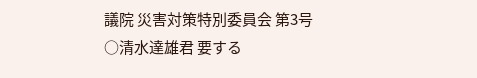議院 災害対策特別委員会 第3号
○清水達雄君 要する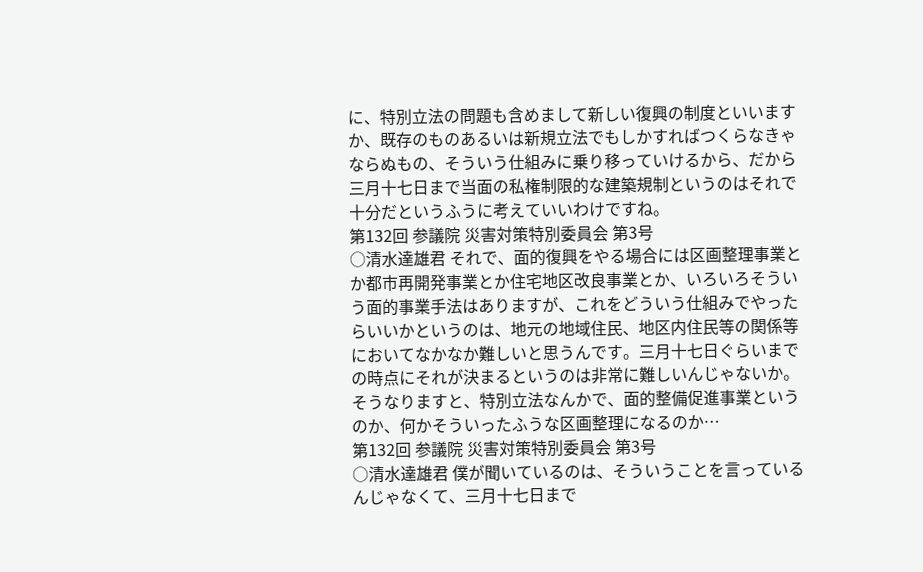に、特別立法の問題も含めまして新しい復興の制度といいますか、既存のものあるいは新規立法でもしかすればつくらなきゃならぬもの、そういう仕組みに乗り移っていけるから、だから三月十七日まで当面の私権制限的な建築規制というのはそれで十分だというふうに考えていいわけですね。
第132回 参議院 災害対策特別委員会 第3号
○清水達雄君 それで、面的復興をやる場合には区画整理事業とか都市再開発事業とか住宅地区改良事業とか、いろいろそういう面的事業手法はありますが、これをどういう仕組みでやったらいいかというのは、地元の地域住民、地区内住民等の関係等においてなかなか難しいと思うんです。三月十七日ぐらいまでの時点にそれが決まるというのは非常に難しいんじゃないか。 そうなりますと、特別立法なんかで、面的整備促進事業というのか、何かそういったふうな区画整理になるのか…
第132回 参議院 災害対策特別委員会 第3号
○清水達雄君 僕が聞いているのは、そういうことを言っているんじゃなくて、三月十七日まで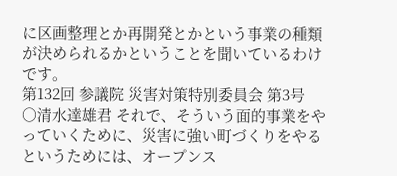に区画整理とか再開発とかという事業の種類が決められるかということを聞いているわけです。
第132回 参議院 災害対策特別委員会 第3号
○清水達雄君 それで、そういう面的事業をやっていくために、災害に強い町づくりをやるというためには、オープンス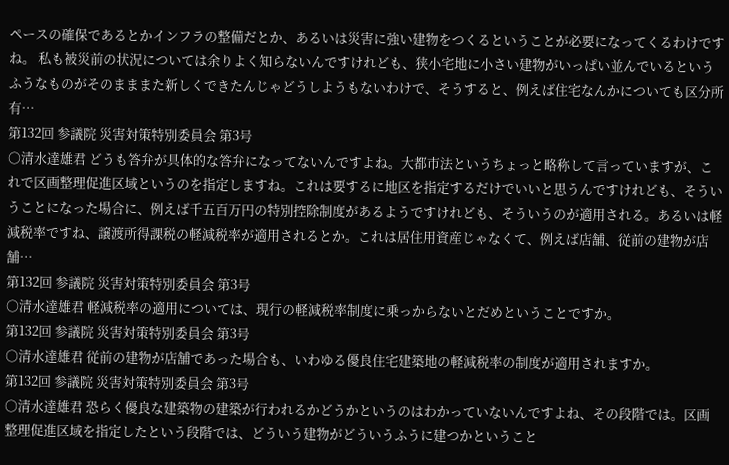ペースの確保であるとかインフラの整備だとか、あるいは災害に強い建物をつくるということが必要になってくるわけですね。 私も被災前の状況については余りよく知らないんですけれども、狭小宅地に小さい建物がいっぱい並んでいるというふうなものがそのまままた新しくできたんじゃどうしようもないわけで、そうすると、例えば住宅なんかについても区分所有…
第132回 参議院 災害対策特別委員会 第3号
○清水達雄君 どうも答弁が具体的な答弁になってないんですよね。大都市法というちょっと略称して言っていますが、これで区画整理促進区域というのを指定しますね。これは要するに地区を指定するだけでいいと思うんですけれども、そういうことになった場合に、例えば千五百万円の特別控除制度があるようですけれども、そういうのが適用される。あるいは軽減税率ですね、譲渡所得課税の軽減税率が適用されるとか。これは居住用資産じゃなくて、例えば店舗、従前の建物が店舗…
第132回 参議院 災害対策特別委員会 第3号
○清水達雄君 軽減税率の適用については、現行の軽減税率制度に乗っからないとだめということですか。
第132回 参議院 災害対策特別委員会 第3号
○清水達雄君 従前の建物が店舗であった場合も、いわゆる優良住宅建築地の軽減税率の制度が適用されますか。
第132回 参議院 災害対策特別委員会 第3号
○清水達雄君 恐らく優良な建築物の建築が行われるかどうかというのはわかっていないんですよね、その段階では。区画整理促進区域を指定したという段階では、どういう建物がどういうふうに建つかということ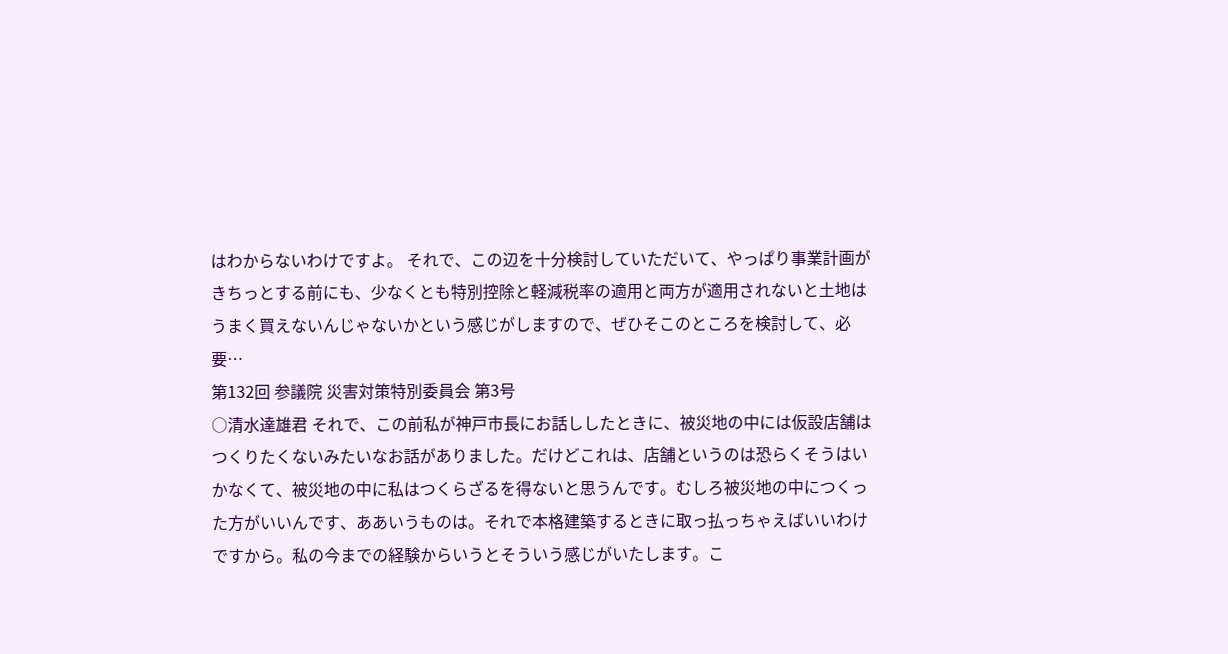はわからないわけですよ。 それで、この辺を十分検討していただいて、やっぱり事業計画がきちっとする前にも、少なくとも特別控除と軽減税率の適用と両方が適用されないと土地はうまく買えないんじゃないかという感じがしますので、ぜひそこのところを検討して、必要…
第132回 参議院 災害対策特別委員会 第3号
○清水達雄君 それで、この前私が神戸市長にお話ししたときに、被災地の中には仮設店舗はつくりたくないみたいなお話がありました。だけどこれは、店舗というのは恐らくそうはいかなくて、被災地の中に私はつくらざるを得ないと思うんです。むしろ被災地の中につくった方がいいんです、ああいうものは。それで本格建築するときに取っ払っちゃえばいいわけですから。私の今までの経験からいうとそういう感じがいたします。こ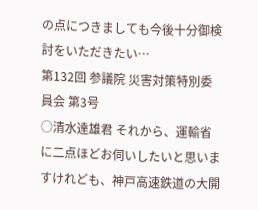の点につきましても今後十分御検討をいただきたい…
第132回 参議院 災害対策特別委員会 第3号
○清水達雄君 それから、運輸省に二点ほどお伺いしたいと思いますけれども、神戸高速鉄道の大開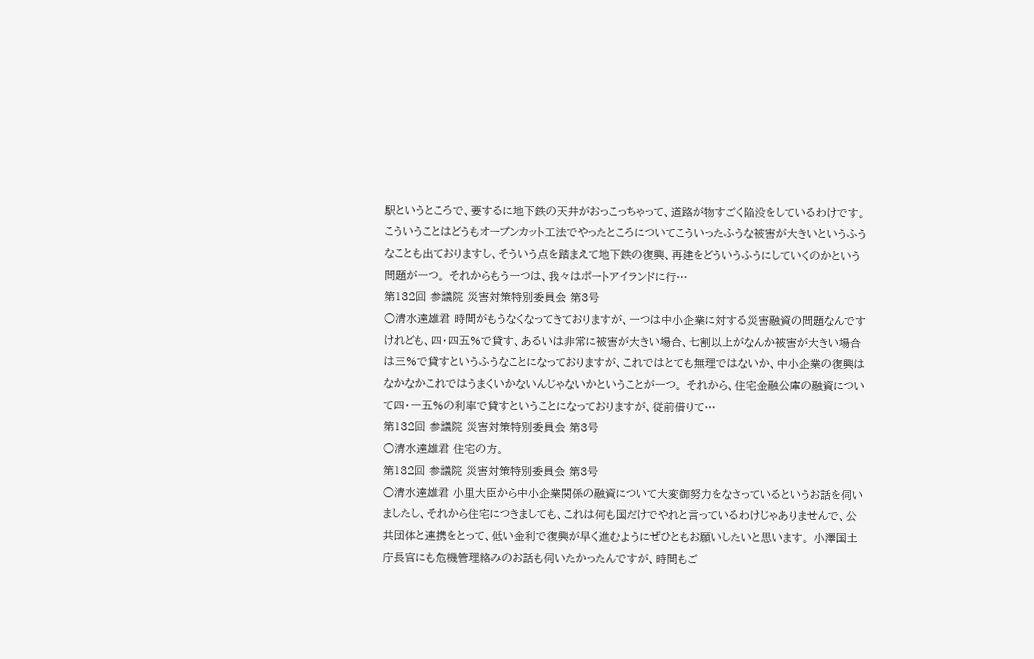駅というところで、要するに地下鉄の天井がおっこっちゃって、道路が物すごく陥没をしているわけです。こういうことはどうもオープンカット工法でやったところについてこういったふうな被害が大きいというふうなことも出ておりますし、そういう点を踏まえて地下鉄の復興、再建をどういうふうにしていくのかという問題が一つ。 それからもう一つは、我々はポートアイランドに行…
第132回 参議院 災害対策特別委員会 第3号
○清水達雄君 時間がもうなくなってきておりますが、一つは中小企業に対する災害融資の問題なんですけれども、四・四五%で貸す、あるいは非常に被害が大きい場合、七割以上がなんか被害が大きい場合は三%で貸すというふうなことになっておりますが、これではとても無理ではないか、中小企業の復興はなかなかこれではうまくいかないんじゃないかということが一つ。 それから、住宅金融公庫の融資について四・一五%の利率で貸すということになっておりますが、従前借りて…
第132回 参議院 災害対策特別委員会 第3号
○清水達雄君 住宅の方。
第132回 参議院 災害対策特別委員会 第3号
○清水達雄君 小里大臣から中小企業関係の融資について大変御努力をなさっているというお話を伺いましたし、それから住宅につきましても、これは何も国だけでやれと言っているわけじゃありませんで、公共団体と連携をとって、低い金利で復興が早く進むようにぜひともお願いしたいと思います。 小澤国土庁長官にも危機管理絡みのお話も伺いたかったんですが、時間もご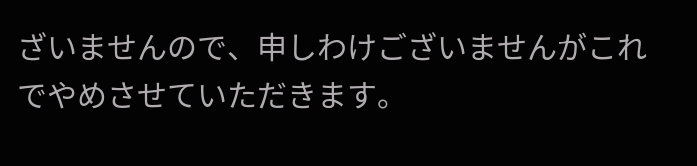ざいませんので、申しわけございませんがこれでやめさせていただきます。